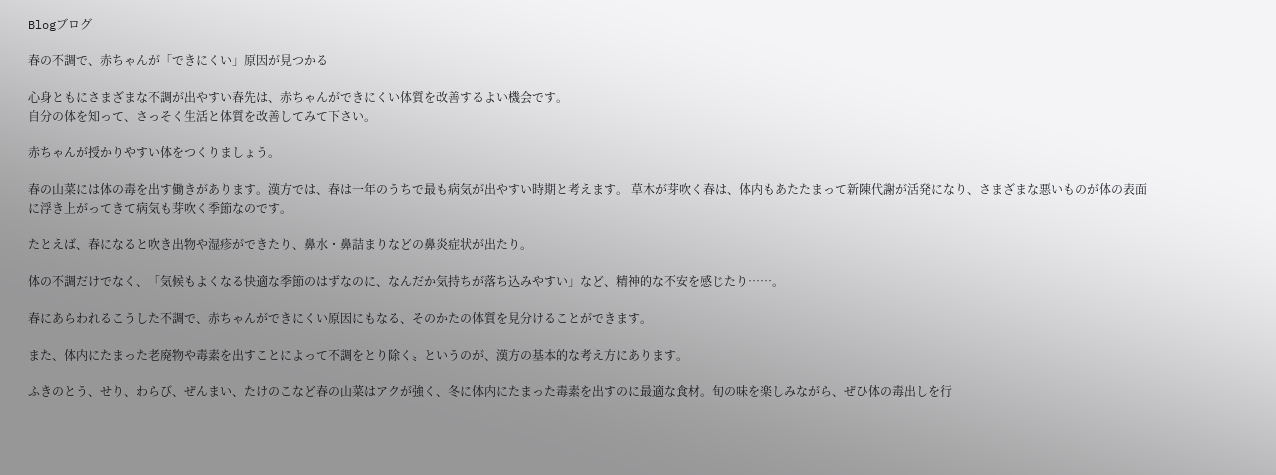Blogブログ

春の不調で、赤ちゃんが「できにくい」原因が見つかる

心身ともにさまざまな不調が出やすい春先は、赤ちゃんができにくい体質を改善するよい機会です。
自分の体を知って、さっそく生活と体質を改善してみて下さい。

赤ちゃんが授かりやすい体をつくりましょう。

春の山菜には体の毒を出す働きがあります。漢方では、春は一年のうちで最も病気が出やすい時期と考えます。 草木が芽吹く春は、体内もあたたまって新陳代謝が活発になり、さまざまな悪いものが体の表面に浮き上がってきて病気も芽吹く季節なのです。

たとえば、春になると吹き出物や湿疹ができたり、鼻水・鼻詰まりなどの鼻炎症状が出たり。

体の不調だけでなく、「気候もよくなる快適な季節のはずなのに、なんだか気持ちが落ち込みやすい」など、精神的な不安を感じたり……。

春にあらわれるこうした不調で、赤ちゃんができにくい原因にもなる、そのかたの体質を見分けることができます。

また、体内にたまった老廃物や毒素を出すことによって不調をとり除く〟というのが、漢方の基本的な考え方にあります。

ふきのとう、せり、わらび、ぜんまい、たけのこなど春の山菜はアクが強く、冬に体内にたまった毒素を出すのに最適な食材。旬の味を楽しみながら、ぜひ体の毒出しを行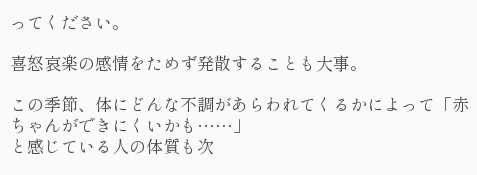ってください。

喜怒哀楽の感情をためず発散することも大事。

この季節、体にどんな不調があらわれてくるかによって「赤ちゃんができにくいかも……」
と感じている人の体質も次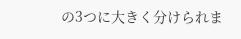の3つに大きく分けられま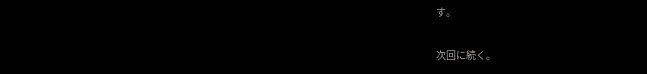す。

次回に続く。